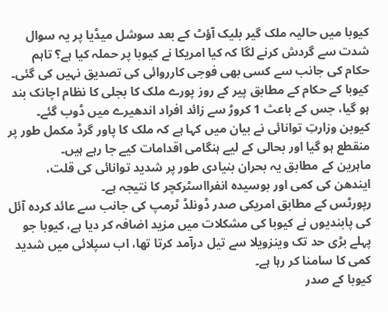کیوبا میں حالیہ ملک گیر بلیک آؤٹ کے بعد سوشل میڈیا پر یہ سوال شدت سے گردش کرنے لگا کہ کیا امریکا نے کیوبا پر حملہ کیا ہے؟ تاہم حکام کی جانب سے کسی بھی فوجی کارروائی کی تصدیق نہیں کی گئی۔
کیوبا کے حکام کے مطابق پیر کے روز پورے ملک کا بجلی کا نظام اچانک بند ہو گیا، جس کے باعث 1 کروڑ سے زائد افراد اندھیرے میں ڈوب گئے۔
کیوبن وزارتِ توانائی نے بیان میں کہا ہے کہ ملک کا پاور گرڈ مکمل طور پر منقطع ہو گیا اور بحالی کے لیے ہنگامی اقدامات کیے جا رہے ہیں۔
ماہرین کے مطابق یہ بحران بنیادی طور پر شدید توانائی کی قلت، ایندھن کی کمی اور بوسیدہ انفرااسٹرکچر کا نتیجہ ہے۔
رپورٹس کے مطابق امریکی صدر ڈونلڈ ٹرمپ کی جانب سے عائد کردہ آئل کی پابندیوں نے کیوبا کی مشکلات میں مزید اضافہ کر دیا ہے، کیوبا جو پہلے بڑی حد تک وینزویلا سے تیل درآمد کرتا تھا، اب سپلائی میں شدید کمی کا سامنا کر رہا ہے۔
کیوبا کے صدر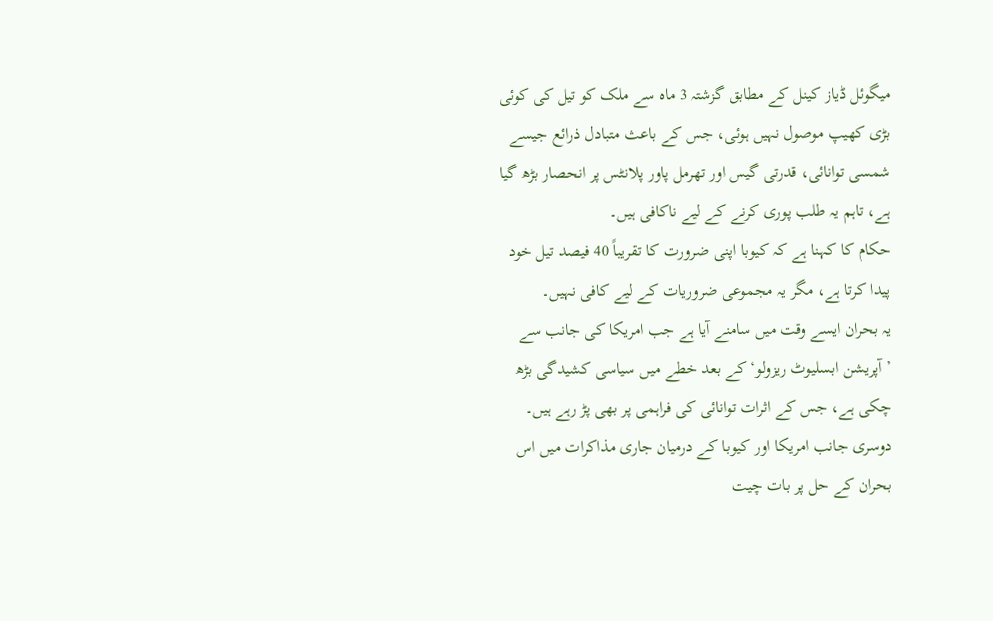میگوئل ڈیاز کینل کے مطابق گزشتہ 3 ماہ سے ملک کو تیل کی کوئی بڑی کھیپ موصول نہیں ہوئی، جس کے باعث متبادل ذرائع جیسے شمسی توانائی، قدرتی گیس اور تھرمل پاور پلانٹس پر انحصار بڑھ گیا ہے، تاہم یہ طلب پوری کرنے کے لیے ناکافی ہیں۔
حکام کا کہنا ہے کہ کیوبا اپنی ضرورت کا تقریباً 40 فیصد تیل خود پیدا کرتا ہے، مگر یہ مجموعی ضروریات کے لیے کافی نہیں۔
یہ بحران ایسے وقت میں سامنے آیا ہے جب امریکا کی جانب سے ’آپریشن ابسلیوٹ ریزولو‘ کے بعد خطے میں سیاسی کشیدگی بڑھ چکی ہے، جس کے اثرات توانائی کی فراہمی پر بھی پڑ رہے ہیں۔
دوسری جانب امریکا اور کیوبا کے درمیان جاری مذاکرات میں اس بحران کے حل پر بات چیت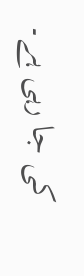کی جا رہی ہے۔